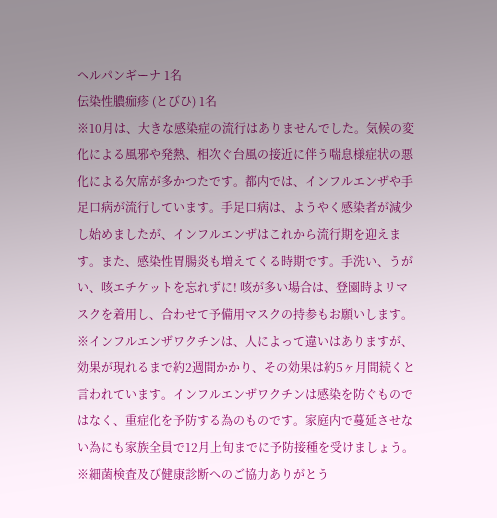ヘルパンギーナ 1名
伝染性膿痂疹 (とびひ) 1名
※10月は、大きな感染症の流行はありませんでした。気候の変化による風邪や発熱、相次ぐ台風の接近に伴う喘息様症状の悪化による欠席が多かつたです。都内では、インフルエンザや手足口病が流行しています。手足口病は、ようやく感染者が減少し始めましたが、インフルエンザはこれから流行期を迎えます。また、感染性胃腸炎も増えてくる時期です。手洗い、うがい、咳エチケットを忘れずに! 咳が多い場合は、登園時よリマスクを着用し、合わせて予備用マスクの持参もお願いします。
※インフルエンザワクチンは、人によって違いはありますが、効果が現れるまで約2週間かかり、その効果は約5ヶ月間続くと言われています。インフルエンザワクチンは感染を防ぐものではなく、重症化を予防する為のものです。家庭内で蔓延させない為にも家族全員で12月上旬までに予防接種を受けましょう。
※細菌検査及び健康診断へのご協力ありがとう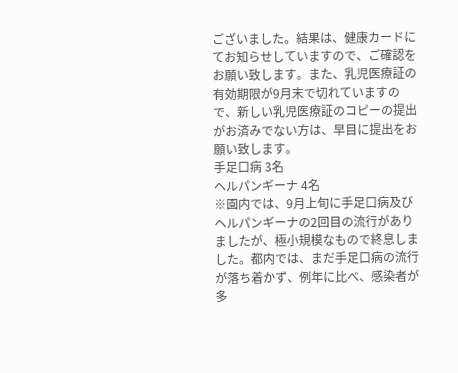ございました。結果は、健康カードにてお知らせしていますので、ご確認をお願い致します。また、乳児医療証の有効期限が9月末で切れていますので、新しい乳児医療証のコピーの提出がお済みでない方は、早目に提出をお願い致します。
手足口病 3名
ヘルパンギーナ 4名
※園内では、9月上旬に手足口病及びヘルパンギーナの2回目の流行がありましたが、極小規模なもので終息しました。都内では、まだ手足口病の流行が落ち着かず、例年に比べ、感染者が多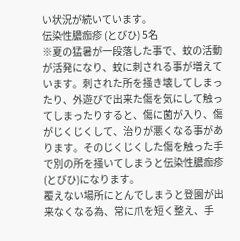い状況が続いています。
伝染性膿痂疹 (とびひ) 5名
※夏の猛暑が一段落した事で、蚊の活動が活発になり、蚊に刺される事が増えています。刺された所を掻き壊してしまったり、外遊びで出来た傷を気にして触ってしまったりすると、傷に菌が入り、傷がじくじくして、治りが悪くなる事があります。そのじくじくした傷を触った手で別の所を掻いてしまうと伝染性膿痂疹(とびひ)になります。
覆えない場所にとんでしまうと登園が出来なくなる為、常に爪を短く整え、手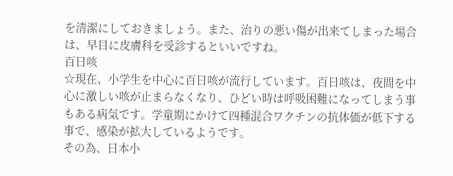を清潔にしておきましょう。また、治りの悪い傷が出来てしまった場合は、早目に皮膚科を受診するといいですね。
百日咳
☆現在、小学生を中心に百日咳が流行しています。百日咳は、夜間を中心に激しい咳が止まらなくなり、ひどい時は呼吸困難になってしまう事もある病気です。学童期にかけて四種混合ワクチンの抗体価が低下する事で、感染が拡大しているようです。
その為、日本小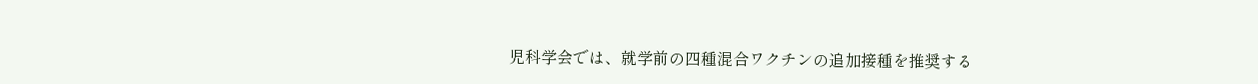児科学会では、就学前の四種混合ワクチンの追加接種を推奨する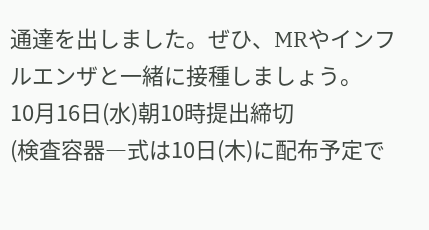通達を出しました。ぜひ、MRやインフルエンザと一緒に接種しましょう。
10月16日(水)朝10時提出締切
(検査容器―式は10日(木)に配布予定で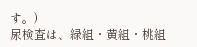す。)
尿検査は、緑組・黄組・桃組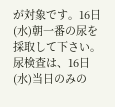が対象です。16日(水)朝一番の尿を採取して下さい。
尿検査は、16日(水)当日のみの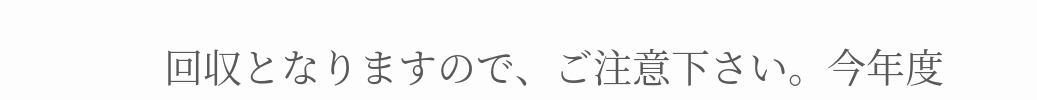回収となりますので、ご注意下さい。今年度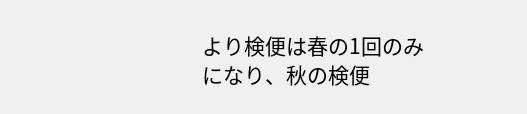より検便は春の1回のみになり、秋の検便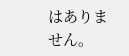はありません。